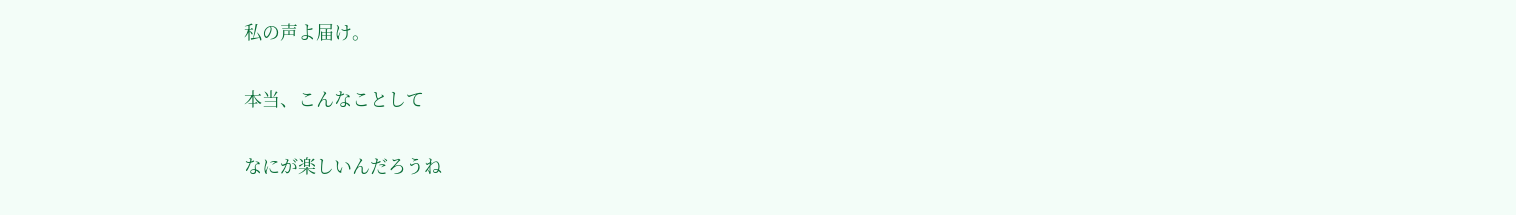私の声よ届け。

本当、こんなことして

なにが楽しいんだろうね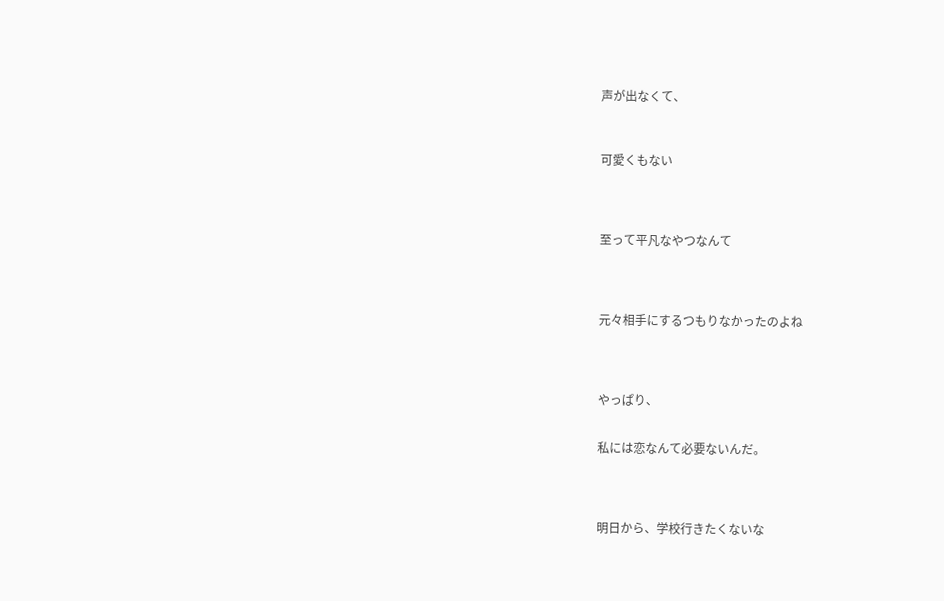声が出なくて、



可愛くもない




至って平凡なやつなんて




元々相手にするつもりなかったのよね




やっぱり、


私には恋なんて必要ないんだ。




明日から、学校行きたくないな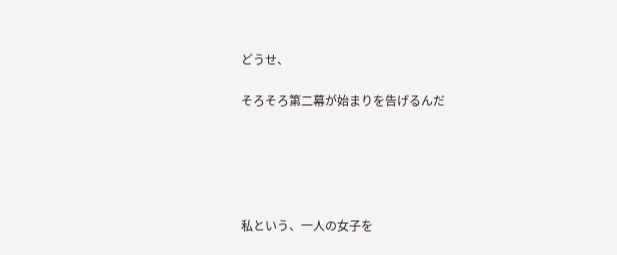どうせ、

そろそろ第二幕が始まりを告げるんだ





私という、一人の女子を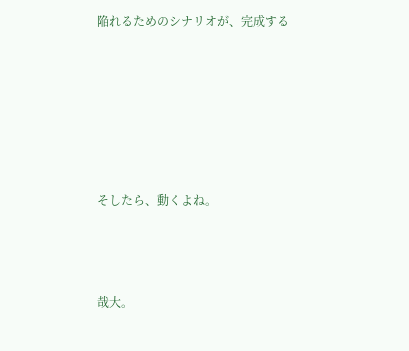陥れるためのシナリオが、完成する






そしたら、動くよね。



哉大。